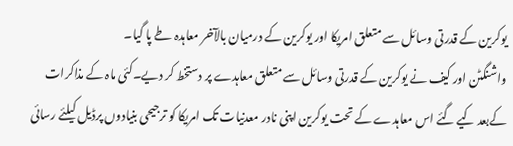یوکرین کے قدرتی وسائل سے متعلق امریکا اور یوکرین کے درمیان بالآخر معاہدہ طے پا گیا۔
واشنگٹن اور کیف نے یوکرین کے قدرتی وسائل سے متعلق معاہدے پر دستخط کر دیے۔کئی ماہ کے مذاکرات کےبعد کیے گئے اس معاہدے کے تحت یوکرین اپنی نادر معدنیات تک امریکا کو ترجیحی بنیادوں پرڈیل کیلئے رسائی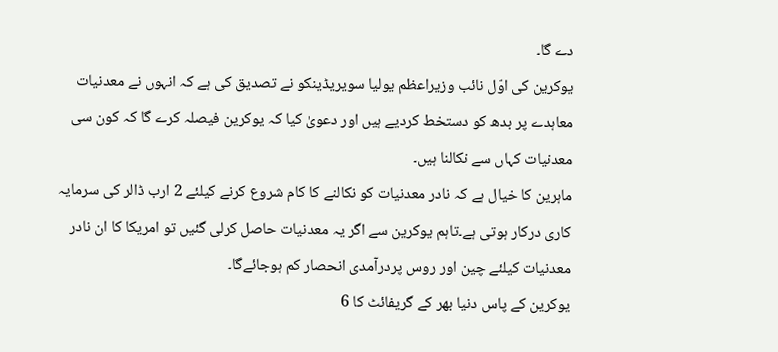دے گا۔
یوکرین کی اوّل نائب وزیراعظم یولیا سویریڈینکو نے تصدیق کی ہے کہ انہوں نے معدنیات معاہدے پر بدھ کو دستخط کردیے ہیں اور دعویٰ کیا کہ یوکرین فیصلہ کرے گا کہ کون سی معدنیات کہاں سے نکالنا ہیں۔
ماہرین کا خیال ہے کہ نادر معدنیات کو نکالنے کا کام شروع کرنے کیلئے 2 ارب ڈالر کی سرمایہ کاری درکار ہوتی ہے۔تاہم یوکرین سے اگر یہ معدنیات حاصل کرلی گئیں تو امریکا کا ان نادر معدنیات کیلئے چین اور روس پردرآمدی انحصار کم ہوجائےگا۔
یوکرین کے پاس دنیا بھر کے گریفائٹ کا 6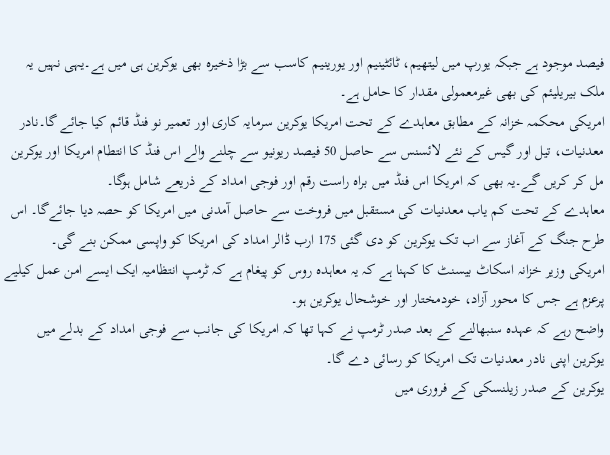فیصد موجود ہے جبکہ یورپ میں لیتھیم، ٹائٹینیم اور یورینیم کاسب سے بڑا ذخیرہ بھی یوکرین ہی میں ہے۔یہی نہیں یہ ملک بیریلیئم کی بھی غیرمعمولی مقدار کا حامل ہے۔
امریکی محکمہ خزانہ کے مطابق معاہدے کے تحت امریکا یوکرین سرمایہ کاری اور تعمیر نو فنڈ قائم کیا جائے گا۔نادر معدنیات، تیل اور گیس کے نئے لائسنس سے حاصل 50 فیصد ریونیو سے چلنے والے اس فنڈ کا انتطام امریکا اور یوکرین مل کر کریں گے۔یہ بھی کہ امریکا اس فنڈ میں براہ راست رقم اور فوجی امداد کے ذریعے شامل ہوگا۔
معاہدے کے تحت کم یاب معدنیات کی مستقبل میں فروخت سے حاصل آمدنی میں امریکا کو حصہ دیا جائےگا۔ اس طرح جنگ کے آغاز سے اب تک یوکرین کو دی گئی 175 ارب ڈالر امداد کی امریکا کو واپسی ممکن بنے گی۔
امریکی وزیر خزانہ اسکاٹ بیسنٹ کا کہنا ہے کہ یہ معاہدہ روس کو پیغام ہے کہ ٹرمپ انتظامیہ ایک ایسے امن عمل کیلیے پرعزم ہے جس کا محور آزاد، خودمختار اور خوشحال یوکرین ہو۔
واضح رہے کہ عہدہ سنبھالنے کے بعد صدر ٹرمپ نے کہا تھا کہ امریکا کی جانب سے فوجی امداد کے بدلے میں یوکرین اپنی نادر معدنیات تک امریکا کو رسائی دے گا۔
یوکرین کے صدر زیلنسکی کے فروری میں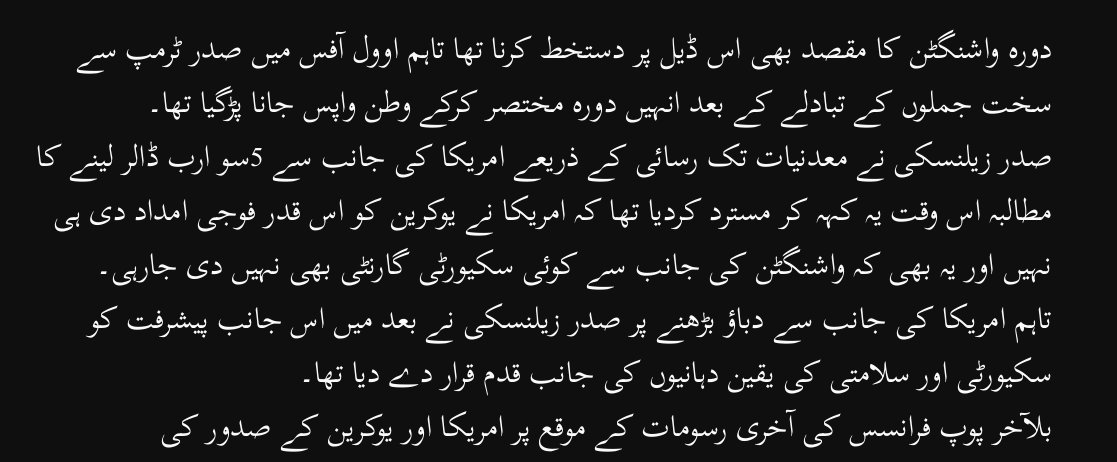دورہ واشنگٹن کا مقصد بھی اس ڈیل پر دستخط کرنا تھا تاہم اوول آفس میں صدر ٹرمپ سے سخت جملوں کے تبادلے کے بعد انہیں دورہ مختصر کرکے وطن واپس جانا پڑگیا تھا۔
صدر زیلنسکی نے معدنیات تک رسائی کے ذریعے امریکا کی جانب سے 5سو ارب ڈالر لینے کا مطالبہ اس وقت یہ کہہ کر مسترد کردیا تھا کہ امریکا نے یوکرین کو اس قدر فوجی امداد دی ہی نہیں اور یہ بھی کہ واشنگٹن کی جانب سے کوئی سکیورٹی گارنٹی بھی نہیں دی جارہی۔
تاہم امریکا کی جانب سے دباؤ بڑھنے پر صدر زیلنسکی نے بعد میں اس جانب پیشرفت کو سکیورٹی اور سلامتی کی یقین دہانیوں کی جانب قدم قرار دے دیا تھا۔
بلآخر پوپ فرانسس کی آخری رسومات کے موقع پر امریکا اور یوکرین کے صدور کی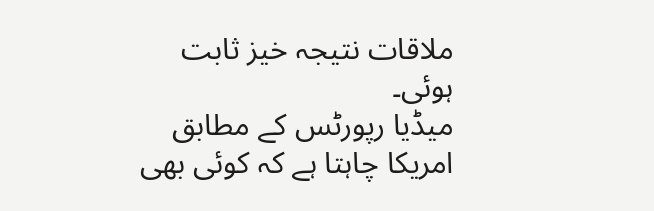ملاقات نتیجہ خیز ثابت ہوئی۔
میڈیا رپورٹس کے مطابق امریکا چاہتا ہے کہ کوئی بھی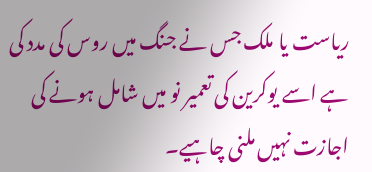ریاست یا ملک جس نے جنگ میں روس کی مدد کی ہے اسے یوکرین کی تعمیر نو میں شامل ہونے کی اجازت نہیں ملنی چاہیے۔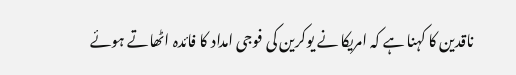ناقدین کا کہنا ہے کہ امریکا نے یوکرین کی فوجی امداد کا فائدہ اٹھاتے ہوئے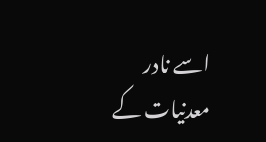اسے نادر معدنیات کے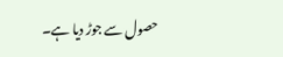حصول سے جوڑ دیا ہے۔